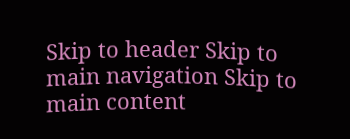Skip to header Skip to main navigation Skip to main content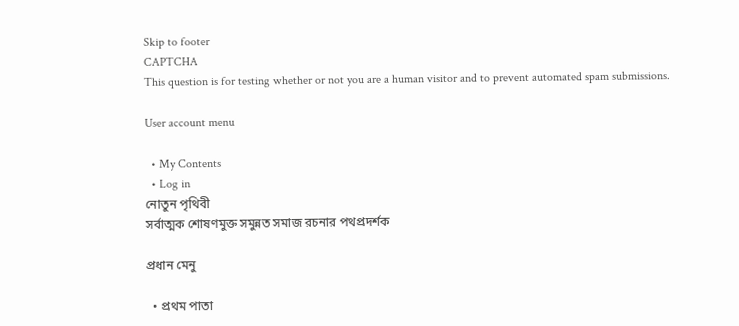Skip to footer
CAPTCHA
This question is for testing whether or not you are a human visitor and to prevent automated spam submissions.

User account menu

  • My Contents
  • Log in
নোতুন পৃথিবী
সর্বাত্মক শোষণমুক্ত সমুন্নত সমাজ রচনার পথপ্রদর্শক

প্রধান মেনু

  • প্রথম পাতা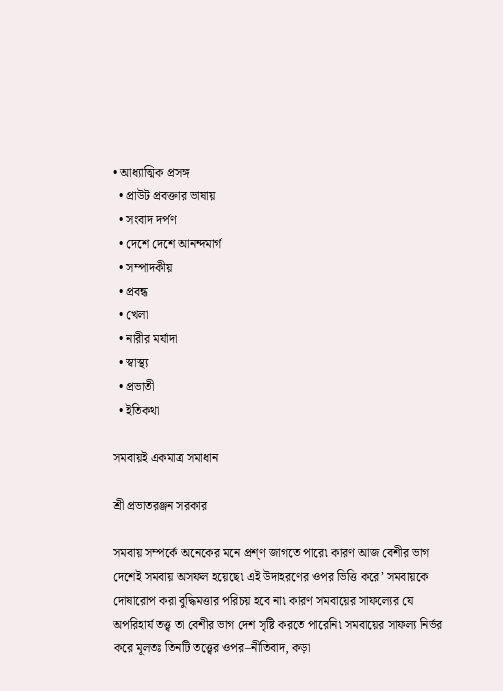• আধ্যাত্মিক প্রসঙ্গ
  • প্রাউট প্রবক্তার ভাষায়
  • সংবাদ দর্পণ
  • দেশে দেশে আনন্দমার্গ
  • সম্পাদকীয়
  • প্রবন্ধ
  • খেলা
  • নারীর মর্যাদা
  • স্বাস্থ্য
  • প্রভাতী
  • ইতিকথা

সমবায়ই একমাত্র সমাধান

শ্রী প্রভাতরঞ্জন সরকার

সমবায় সম্পর্কে অনেকের মনে প্রশ্ণ জাগতে পারে৷ কারণ আজ বেশীর ভাগ দেশেই সমবায় অসফল হয়েছে৷ এই উদাহরণের ওপর ভিত্তি করে’ সমবায়কে দোষারোপ করা বুদ্ধিমত্তার পরিচয় হবে না৷ কারণ সমবায়ের সাফল্যের যে অপরিহার্য তত্ত্ব তা বেশীর ভাগ দেশ সৃষ্টি করতে পারেনি৷ সমবায়ের সাফল্য নির্ভর করে মূলতঃ তিনটি তত্ত্বের ওপর–নীতিবাদ, কড়া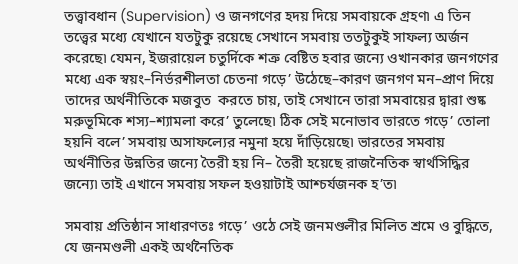তত্ত্বাবধান (Supervision) ও জনগণের হদয় দিয়ে সমবায়কে গ্রহণ৷ এ তিন তত্ত্বের মধ্যে যেখানে যতটুকু রয়েছে সেখানে সমবায় ততটুকুই সাফল্য অর্জন করেছে৷ যেমন, ইজরায়েল চতুর্দিকে শত্রু বেষ্টিত হবার জন্যে ওখানকার জনগণের মধ্যে এক স্বয়ং–নির্ভরশীলতা চেতনা গড়ে’ উঠেছে–কারণ জনগণ মন–প্রাণ দিয়ে তাদের অর্থনীতিকে মজবুত  করতে চায়, তাই সেখানে তারা সমবায়ের দ্বারা শুষ্ক মরুভূমিকে শস্য–শ্যামলা করে’ তুলেছে৷ ঠিক সেই মনোভাব ভারতে গড়ে’ তোলা হয়নি বলে’ সমবায় অসাফল্যের নমুনা হয়ে দাঁড়িয়েছে৷ ভারতের সমবায় অর্থনীতির উন্নতির জন্যে তৈরী হয় নি– তৈরী হয়েছে রাজনৈতিক স্বার্থসিদ্ধির জন্যে৷ তাই এখানে সমবায় সফল হওয়াটাই আশ্চর্যজনক হ’ত৷

সমবায় প্রতিষ্ঠান সাধারণতঃ গড়ে’ ওঠে সেই জনমণ্ডলীর মিলিত শ্রমে ও বুদ্ধিতে, যে জনমণ্ডলী একই অর্থনৈতিক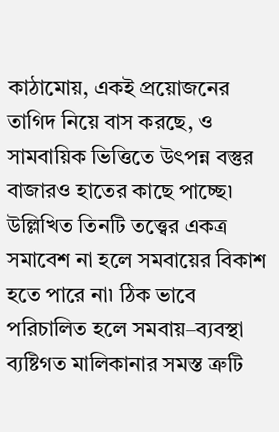কাঠামোয়, একই প্রয়োজনের তাগিদ নিয়ে বাস করছে, ও সামবায়িক ভিত্তিতে উৎপন্ন বস্তুর বাজারও হাতের কাছে পাচ্ছে৷ উল্লিখিত তিনটি তত্ত্বের একত্র সমাবেশ না হলে সমবায়ের বিকাশ হতে পারে না৷ ঠিক ভাবে পরিচালিত হলে সমবায়–ব্যবস্থা ব্যষ্টিগত মালিকানার সমস্ত ত্রুটি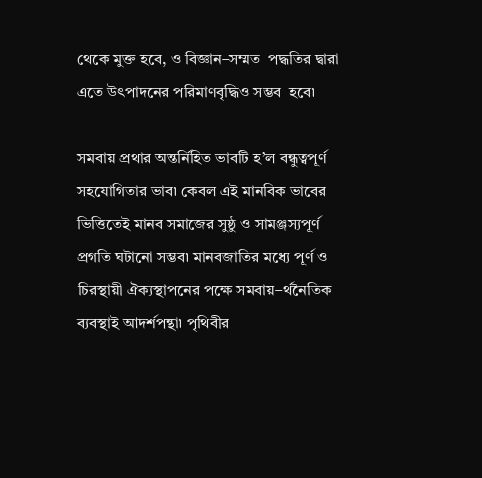থেকে মুক্ত হবে, ও বিজ্ঞান–সম্মত  পদ্ধতির দ্বারা এতে উৎপাদনের পরিমাণবৃদ্ধিও সম্ভব  হবে৷

সমবায় প্রথার অন্তর্নিহিত ভাবটি হ’ল বন্ধুত্বপূর্ণ সহযোগিতার ভাব৷ কেবল এই মানবিক ভাবের ভিত্তিতেই মানব সমাজের সুষ্ঠু ও সামঞ্জস্যপূর্ণ প্রগতি ঘটানো সম্ভব৷ মানবজাতির মধ্যে পূর্ণ ও চিরস্থায়ী ঐক্যস্থাপনের পক্ষে সমবায়–র্থনৈতিক ব্যবস্থাই আদর্শপন্থা৷ পৃথিবীর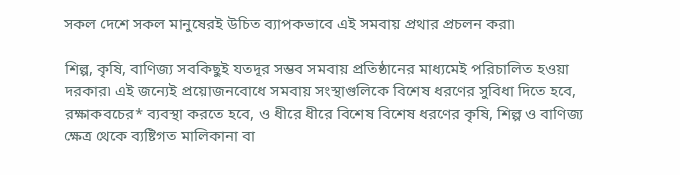সকল দেশে সকল মানুষেরই উচিত ব্যাপকভাবে এই সমবায় প্রথার প্রচলন করা৷

শিল্প, কৃষি, বাণিজ্য সবকিছুই যতদূর সম্ভব সমবায় প্রতিষ্ঠানের মাধ্যমেই পরিচালিত হওয়া দরকার৷ এই জন্যেই প্রয়োজনবোধে সমবায় সংস্থাগুলিকে বিশেষ ধরণের সুবিধা দিতে হবে, রক্ষাকবচের* ব্যবস্থা করতে হবে, ও ধীরে ধীরে বিশেষ বিশেষ ধরণের কৃষি, শিল্প ও বাণিজ্য ক্ষেত্র থেকে ব্যষ্টিগত মালিকানা বা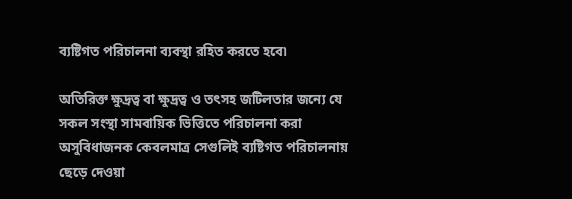ব্যষ্টিগত পরিচালনা ব্যবস্থা রহিত করতে হবে৷

অতিরিক্ত ক্ষুদ্রত্ব বা ক্ষুদ্রত্ব ও তৎসহ জটিলতার জন্যে যে সকল সংস্থা সামবায়িক ভিত্তিতে পরিচালনা করা অসুবিধাজনক কেবলমাত্র সেগুলিই ব্যষ্টিগত পরিচালনায় ছেড়ে দেওয়া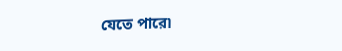যেতে পারে৷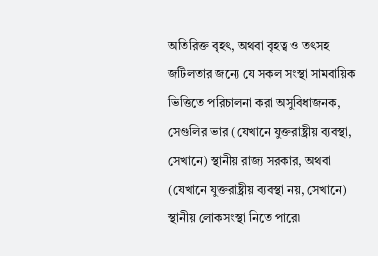অতিরিক্ত বৃহৎ, অথবা বৃহত্ব ও তৎসহ জটিলতার জন্যে যে সকল সংস্থা সামবায়িক ভিত্তিতে পরিচালনা করা অসুবিধাজনক, সেগুলির ভার (যেখানে যুক্তরাষ্ট্রীয় ব্যবস্থা, সেখানে) স্থানীয় রাজ্য সরকার, অথবা (যেখানে যুক্তরাষ্ট্রীয় ব্যবস্থা নয়, সেখানে) স্থানীয় লোকসংস্থা নিতে পারে৷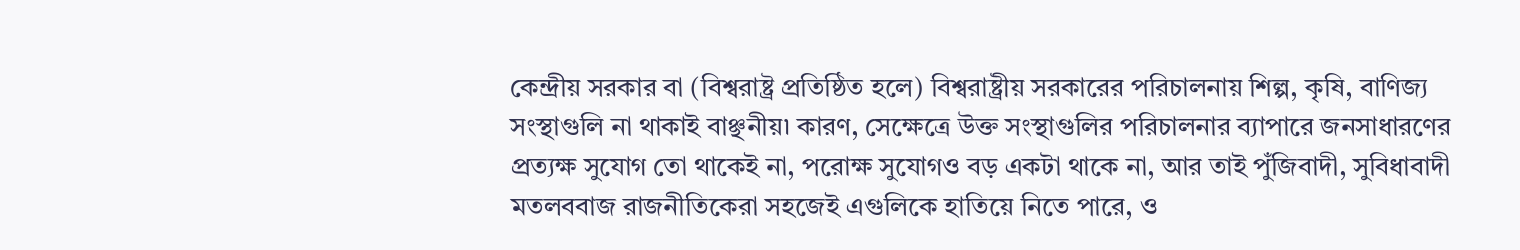কেন্দ্রীয় সরকার বা (বিশ্বরাষ্ট্র প্রতিষ্ঠিত হলে) বিশ্বরাষ্ট্রীয় সরকারের পরিচালনায় শিল্প, কৃষি, বাণিজ্য সংস্থাগুলি না থাকাই বাঞ্ছনীয়৷ কারণ, সেক্ষেত্রে উক্ত সংস্থাগুলির পরিচালনার ব্যাপারে জনসাধারণের প্রত্যক্ষ সুযোগ তো থাকেই না, পরোক্ষ সুযোগও বড় একটা থাকে না, আর তাই পুঁজিবাদী, সুবিধাবাদী মতলববাজ রাজনীতিকেরা সহজেই এগুলিকে হাতিয়ে নিতে পারে, ও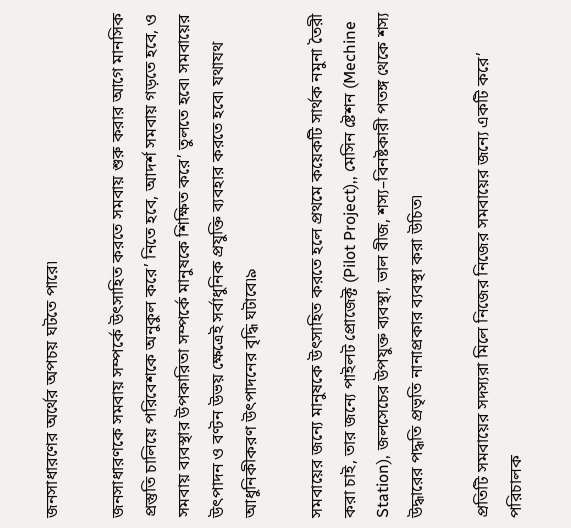জনসাধারণের অর্থের অপচয় ঘটতে পারে৷

জনসাধারণকে সমবায় সম্পর্কে উৎসাহিত করতে সমবায় শুরু করার আগে মানসিক প্রস্তুতি চালিয়ে পরিবেশকে অনুকুল করে’ নিতে হবে, আদর্শ সমবায় গড়তে হবে, ও সমবায় ব্যবস্থার উপকারিতা সম্পর্কে মানুষকে শিক্ষিত করে’ তুলতে হবে৷ সমবায়ের উৎপাদন ও বণ্টন উভয় ক্ষেত্রেই সর্বাধুনিক প্রযুক্তি ব্যবহার করতে হবে৷ যথাযথ আধুনিকীকরণ উৎপাদনের বৃদ্ধি ঘটাবে৷৯

সমবায়ের জন্যে মানুষকে উৎসাহিত করতে হলে প্রথমে কয়েকটি সার্থক নমুনা তৈরী করা চাই, তার জন্যে পাইলট প্রোজেক্ট (Pilot Project),, মেসিন ষ্টেশন (Mechine Station), জলসেচের উপযুক্ত ব্যবস্থা, ভাল বীজ, শস্য–বিনষ্টকারী পতঙ্গ থেকে শস্য উদ্ধারের পদ্ধতি প্রভৃতি নানাপ্রকার ব্যবস্থা করা উচিত৷

প্রতিটি সমবায়ের সদস্যরা মিলে নিজের নিজের সমবায়ের জন্যে একটি করে’ পরিচালক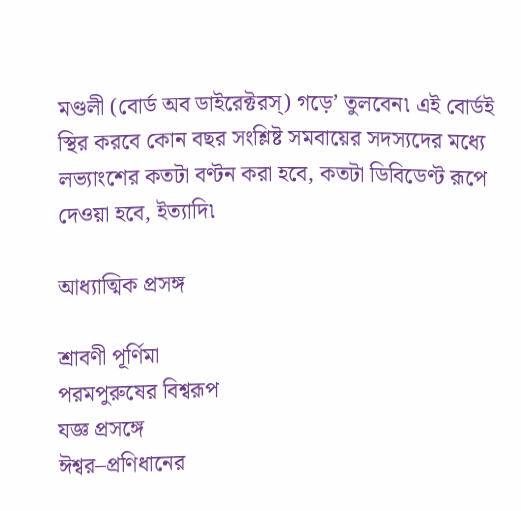মণ্ডলী (বোর্ড অব ডাইরেক্টরস্) গড়ে’ তুলবেন৷ এই বোর্ডই স্থির করবে কোন বছর সংশ্লিষ্ট সমবায়ের সদস্যদের মধ্যে লভ্যাংশের কতটা বণ্টন করা হবে, কতটা ডিবিডেণ্ট রূপে দেওয়া হবে, ইত্যাদি৷

আধ্যাত্মিক প্রসঙ্গ

শ্রাবণী পূর্ণিমা
পরমপুরুষের বিশ্বরূপ
যজ্ঞ প্রসঙ্গে
ঈশ্বর–প্রণিধানের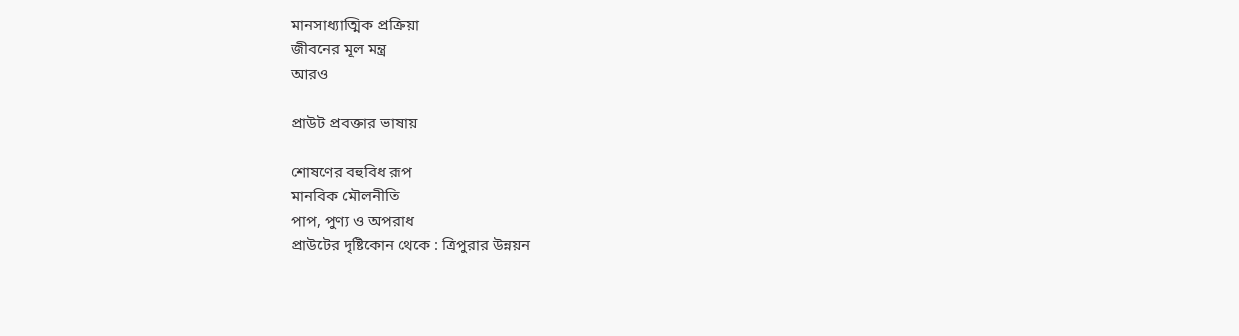মানসাধ্যাত্মিক প্রক্রিয়া
জীবনের মূল মন্ত্র
আরও

প্রাউট প্রবক্তার ভাষায়

শোষণের বহুবিধ রূপ
মানবিক মৌলনীতি
পাপ, পুণ্য ও অপরাধ
প্রাউটের দৃষ্টিকোন থেকে : ত্রিপুরার উন্নয়ন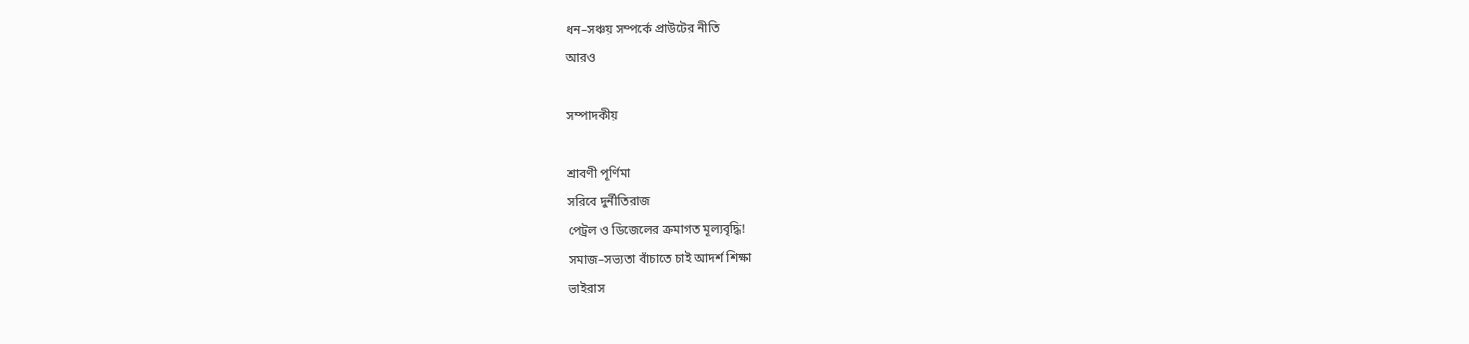ধন–সঞ্চয় সম্পর্কে প্রাউটের নীতি
আরও

সম্পাদকীয়

শ্রাবণী পূর্ণিমা
সরিবে দুর্নীতিরাজ
পেট্রল ও ডিজেলের ক্রমাগত মূল্যবৃদ্ধি!
সমাজ–সভ্যতা বাঁচাতে চাই আদর্শ শিক্ষা
ভাইরাস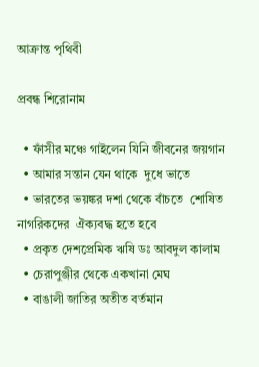আক্রান্ত পৃথিবী

প্রবন্ধ শিরোনাম

  • ফাঁসীর মঞ্চে গাইলেন যিনি জীবনের জয়গান
  • আমার সন্তান যেন থাকে  দুধে ভাতে
  • ভারতের ভয়ঙ্কর দশা থেকে বাঁচতে  শোষিত নাগরিকদের  ঐক্যবদ্ধ হতে হবে
  • প্রকৃত দেশপ্রেমিক ঋষি ডঃ আবদুল কালাম
  • চেরাপুঞ্জীর থেকে একখানা মেঘ
  • বাঙালী জাতির অতীত বর্তমান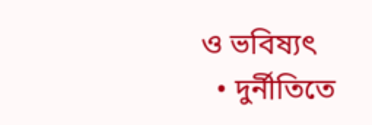ও ভবিষ্যৎ
  • দুর্নীতিতে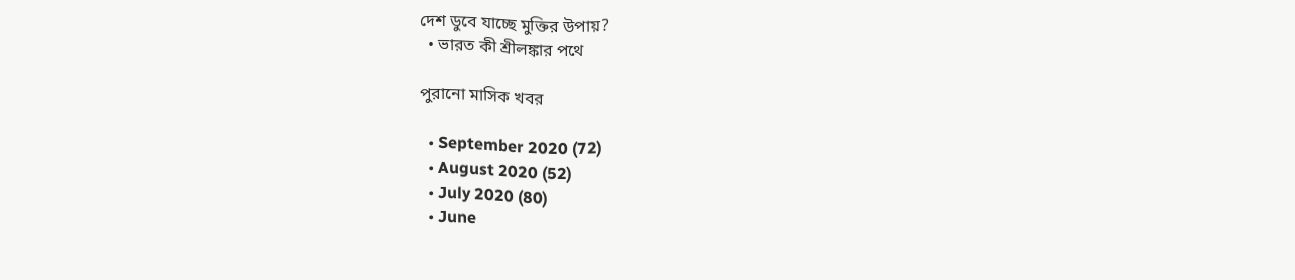দেশ ডুবে যাচ্ছে মুক্তির উপায়?
  • ভারত কী শ্রীলঙ্কার পথে

পুরানো মাসিক খবর

  • September 2020 (72)
  • August 2020 (52)
  • July 2020 (80)
  • June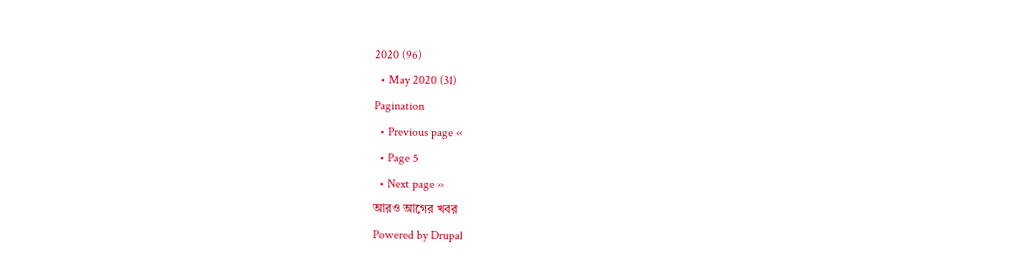2020 (96)
  • May 2020 (31)
Pagination
  • Previous page ‹‹
  • Page 5
  • Next page ››
আরও আগের খবর
Powered by Drupal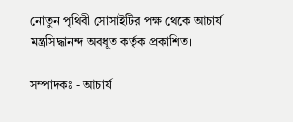নোতুন পৃথিবী সোসাইটির পক্ষ থেকে আচার্য মন্ত্রসিদ্ধানন্দ অবধূত কর্তৃক প্রকাশিত।

সম্পাদকঃ - আচার্য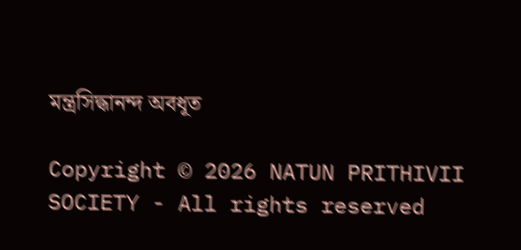মন্ত্রসিদ্ধানন্দ অবধূত

Copyright © 2026 NATUN PRITHIVII SOCIETY - All rights reserved